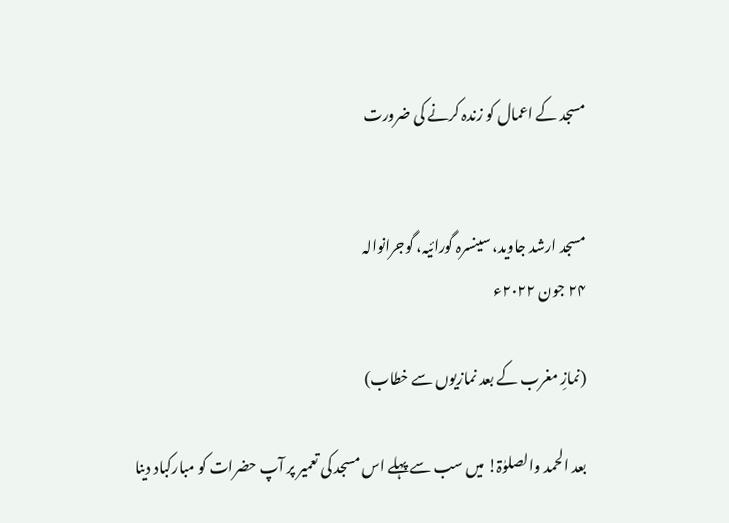مسجد کے اعمال کو زندہ کرنے کی ضرورت


مسجد ارشد جاوید، سینسرہ گورائیہ، گوجرانوالہ
۲۴ جون ۲۰۲۲ء

(نمازِ مغرب کے بعد نمازیوں سے خطاب)

بعد الحمد والصلوٰۃ! میں سب سے پہلے اس مسجد کی تعمیر پر آپ حضرات کو مبارکباد دینا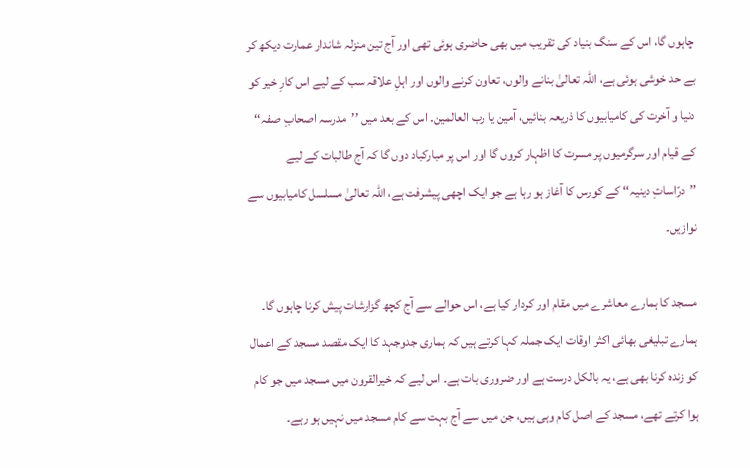چاہوں گا، اس کے سنگ بنیاد کی تقریب میں بھی حاضری ہوئی تھی اور آج تین منزلہ شاندار عمارت دیکھ کر بے حد خوشی ہوئی ہے، اللہ تعالیٰ بنانے والوں، تعاون کرنے والوں اور اہلِ علاقہ سب کے لیے اس کارِ خیر کو دنیا و آخرت کی کامیابیوں کا ذریعہ بنائیں، آمین یا رب العالمین۔ اس کے بعد میں ’’مدرسہ اصحابِ صفہ‘‘ کے قیام اور سرگرمیوں پر مسرت کا اظہار کروں گا اور اس پر مبارکباد دوں گا کہ آج طالبات کے لیے ’’درّاساتِ دینیہ‘‘ کے کورس کا آغاز ہو رہا ہے جو ایک اچھی پیشرفت ہے، اللہ تعالیٰ مسلسل کامیابیوں سے نوازیں۔

مسجد کا ہمارے معاشرے میں مقام اور کردار کیا ہے، اس حوالے سے آج کچھ گزارشات پیش کرنا چاہوں گا۔ ہمارے تبلیغی بھائی اکثر اوقات ایک جملہ کہا کرتے ہیں کہ ہماری جدوجہد کا ایک مقصد مسجد کے اعمال کو زندہ کرنا بھی ہے، یہ بالکل درست ہے اور ضروری بات ہے۔ اس لیے کہ خیرالقرون میں مسجد میں جو کام ہوا کرتے تھے، مسجد کے اصل کام وہی ہیں، جن میں سے آج بہت سے کام مسجد میں نہیں ہو رہے۔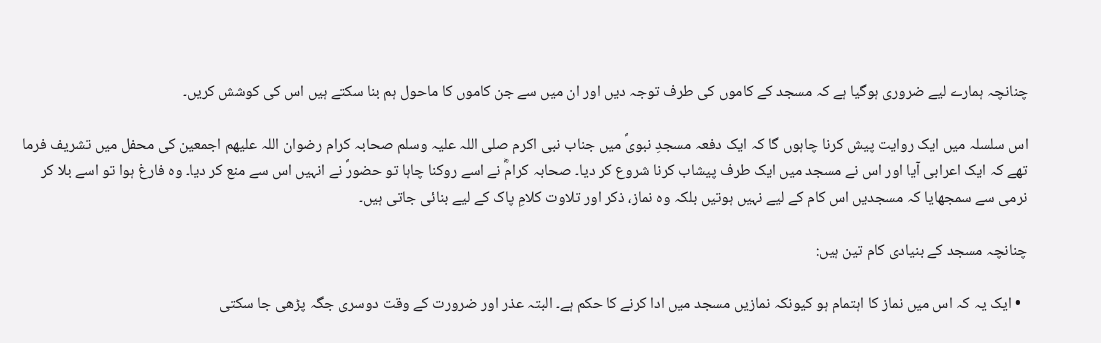چنانچہ ہمارے لیے ضروری ہوگیا ہے کہ مسجد کے کاموں کی طرف توجہ دیں اور ان میں سے جن کاموں کا ماحول ہم بنا سکتے ہیں اس کی کوشش کریں۔

اس سلسلہ میں ایک روایت پیش کرنا چاہوں گا کہ ایک دفعہ مسجدِ نبویؐ میں جناب نبی اکرم صلی اللہ علیہ وسلم صحابہ کرام رضوان اللہ علیھم اجمعین کی محفل میں تشریف فرما تھے کہ ایک اعرابی آیا اور اس نے مسجد میں ایک طرف پیشاب کرنا شروع کر دیا۔ صحابہ کرامؓ نے اسے روکنا چاہا تو حضورؐ نے انہیں اس سے منع کر دیا۔ وہ فارغ ہوا تو اسے بلا کر نرمی سے سمجھایا کہ مسجدیں اس کام کے لیے نہیں ہوتیں بلکہ وہ نماز، ذکر اور تلاوت کلامِ پاک کے لیے بنائی جاتی ہیں۔

چنانچہ مسجد کے بنیادی کام تین ہیں:

  • ایک یہ کہ اس میں نماز کا اہتمام ہو کیونکہ نمازیں مسجد میں ادا کرنے کا حکم ہے۔ البتہ عذر اور ضرورت کے وقت دوسری جگہ پڑھی جا سکتی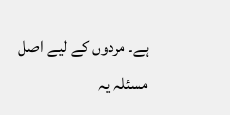ہے۔ مردوں کے لیے اصل مسئلہ یہ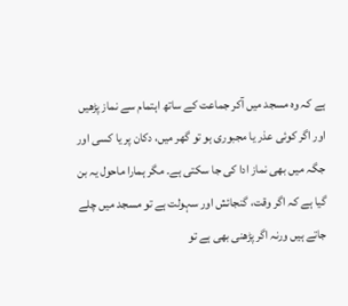ہے کہ وہ مسجد میں آکر جماعت کے ساتھ اہتمام سے نماز پڑھیں اور اگر کوئی عذر یا مجبوری ہو تو گھر میں، دکان پر یا کسی اور جگہ میں بھی نماز ادا کی جا سکتی ہے۔ مگر ہمارا ماحول یہ بن گیا ہے کہ اگر وقت، گنجائش اور سہولت ہے تو مسجد میں چلے جاتے ہیں ورنہ اگر پڑھنی بھی ہے تو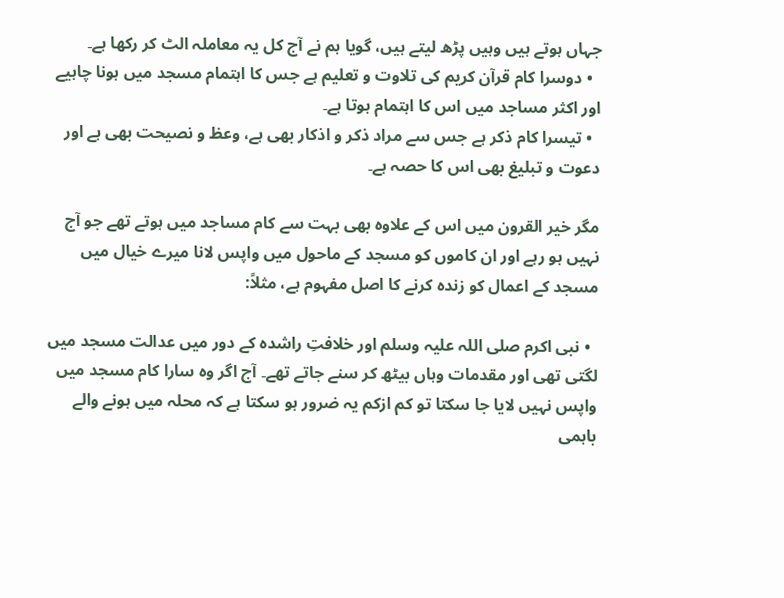جہاں ہوتے ہیں وہیں پڑھ لیتے ہیں، گویا ہم نے آج کل یہ معاملہ الٹ کر رکھا ہے۔
  • دوسرا کام قرآن کریم کی تلاوت و تعلیم ہے جس کا اہتمام مسجد میں ہونا چاہیے اور اکثر مساجد میں اس کا اہتمام ہوتا ہے۔
  • تیسرا کام ذکر ہے جس سے مراد ذکر و اذکار بھی ہے، وعظ و نصیحت بھی ہے اور دعوت و تبلیغ بھی اس کا حصہ ہے۔

مگر خیر القرون میں اس کے علاوہ بھی بہت سے کام مساجد میں ہوتے تھے جو آج نہیں ہو رہے اور ان کاموں کو مسجد کے ماحول میں واپس لانا میرے خیال میں مسجد کے اعمال کو زندہ کرنے کا اصل مفہوم ہے، مثلاً:

  • نبی اکرم صلی اللہ علیہ وسلم اور خلافتِ راشدہ کے دور میں عدالت مسجد میں لگتی تھی اور مقدمات وہاں بیٹھ کر سنے جاتے تھے۔ آج اگر وہ سارا کام مسجد میں واپس نہیں لایا جا سکتا تو کم ازکم یہ ضرور ہو سکتا ہے کہ محلہ میں ہونے والے باہمی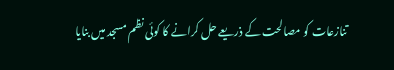تنازعات کو مصالحت کے ذریعے حل کرانے کا کوئی نظم مسجد میں بنایا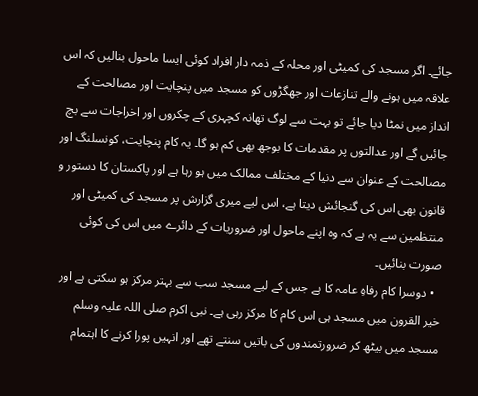جائے۔ اگر مسجد کی کمیٹی اور محلہ کے ذمہ دار افراد کوئی ایسا ماحول بنالیں کہ اس علاقہ میں ہونے والے تنازعات اور جھگڑوں کو مسجد میں پنچایت اور مصالحت کے انداز میں نمٹا دیا جائے تو بہت سے لوگ تھانہ کچہری کے چکروں اور اخراجات سے بچ جائیں گے اور عدالتوں پر مقدمات کا بوجھ بھی کم ہو گا۔ یہ کام پنچایت، کونسلنگ اور مصالحت کے عنوان سے دنیا کے مختلف ممالک میں ہو رہا ہے اور پاکستان کا دستور و قانون بھی اس کی گنجائش دیتا ہے، اس لیے میری گزارش پر مسجد کی کمیٹی اور منتظمین سے یہ ہے کہ وہ اپنے ماحول اور ضروریات کے دائرے میں اس کی کوئی صورت بنائیں۔
  • دوسرا کام رفاہِ عامہ کا ہے جس کے لیے مسجد سب سے بہتر مرکز ہو سکتی ہے اور خیر القرون میں مسجد ہی اس کام کا مرکز رہی ہے۔ نبی اکرم صلی اللہ علیہ وسلم مسجد میں بیٹھ کر ضرورتمندوں کی باتیں سنتے تھے اور انہیں پورا کرنے کا اہتمام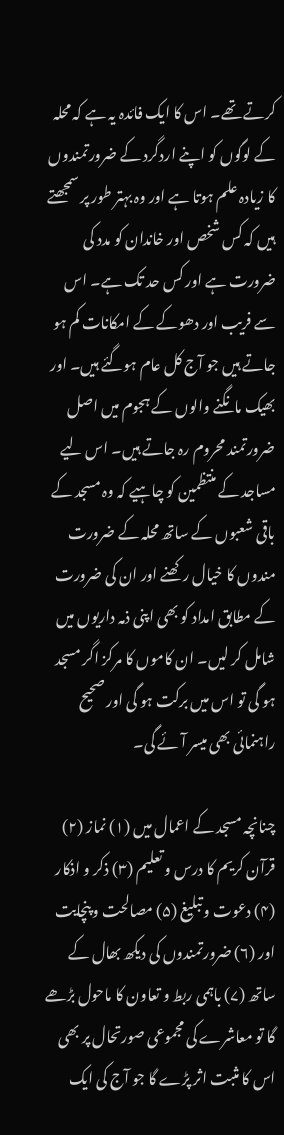کرتے تھے۔ اس کا ایک فائدہ یہ ہے کہ محلہ کے لوگوں کو اپنے اردگرد کے ضرورتمندوں کا زیادہ علم ہوتا ہے اور وہ بہتر طور پر سمجھتے ہیں کہ کس شخص اور خاندان کو مدد کی ضرورت ہے اور کس حد تک ہے۔ اس سے فریب اور دھوکے کے امکانات کم ہو جاتے ہیں جو آج کل عام ہوگئے ہیں۔ اور بھیک مانگنے والوں کے ہجوم میں اصل ضرورتمند محروم رہ جاتے ہیں۔ اس لیے مساجد کے منتظمین کو چاہیے کہ وہ مسجد کے باقی شعبوں کے ساتھ محلہ کے ضرورت مندوں کا خیال رکھنے اور ان کی ضرورت کے مطابق امداد کو بھی اپنی ذمہ داریوں میں شامل کر لیں۔ ان کاموں کا مرکز اگر مسجد ہو گی تو اس میں برکت ہو گی اور صحیح راہنمائی بھی میسر آئے گی۔

چنانچہ مسجد کے اعمال میں (۱) نماز (۲) قرآن کریم کا درس و تعلیم (۳) ذکر و اذکار (۴) دعوت و تبلیغ (۵) مصالحت و پنچایت اور (۶) ضرورتمندوں کی دیکھ بھال کے ساتھ (۷) باہمی ربط و تعاون کا ماحول بڑھے گا تو معاشرے کی مجموعی صورتحال پر بھی اس کا مثبت اثر پڑے گا جو آج کی ایک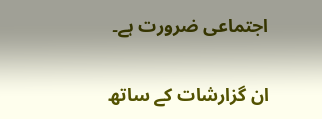اجتماعی ضرورت ہے۔

ان گزارشات کے ساتھ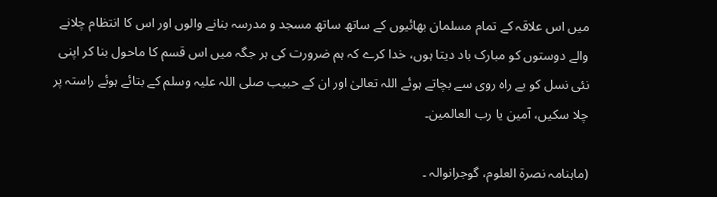میں اس علاقہ کے تمام مسلمان بھائیوں کے ساتھ ساتھ مسجد و مدرسہ بنانے والوں اور اس کا انتظام چلانے والے دوستوں کو مبارک باد دیتا ہوں، خدا کرے کہ ہم ضرورت کی ہر جگہ میں اس قسم کا ماحول بنا کر اپنی نئی نسل کو بے راہ روی سے بچاتے ہوئے اللہ تعالیٰ اور ان کے حبیب صلی اللہ علیہ وسلم کے بتائے ہوئے راستہ پر چلا سکیں، آمین یا رب العالمین۔

(ماہنامہ نصرۃ العلوم، گوجرانوالہ ۔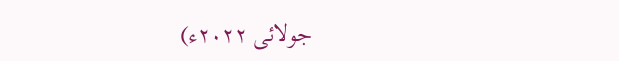جولائی ۲۰۲۲ء)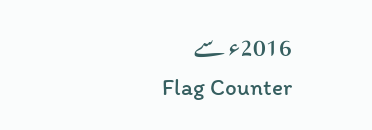2016ء سے
Flag Counter